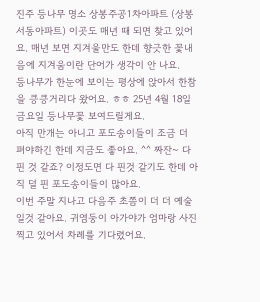진주 등나무 명소 상봉주공1차아파트 (상봉서동아파트) 이곳도 매년 때 되면 찾고 있어요. 매년 보면 지겨울만도 한데 향긋한 꽃내음에 지겨움이란 단어가 생각이 안 나요.
등나무가 한눈에 보이는 평상에 앉아서 한참을 킁킁거리다 왔어요. ㅎㅎ 25년 4월 18일 금요일 등나무꽃 보여드릴게요.
아직 만개는 아니고 포도송이들이 조금 더 펴야하긴 한데 지금도 좋아요. ^^ 짜잔~ 다 핀 것 같죠? 이정도면 다 핀것 같기도 한데 아직 덜 핀 포도송이들이 많아요.
이번 주말 지나고 다음주 초쯤이 더 더 예술일것 같아요. 귀염둥이 아가야가 엄마랑 사진 찍고 있어서 차례를 기다렸어요.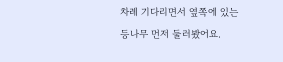차례 기다리면서 옆쪽에 있는 등나무 먼저 둘러봤어요.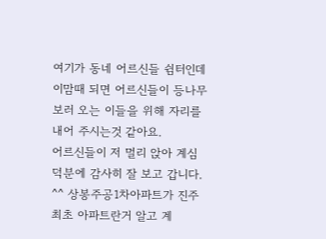여기가 동네 어르신들 쉼터인데 이맘때 되면 어르신들이 등나무 보러 오는 이들을 위해 자리를 내어 주시는것 같아요.
어르신들이 저 멀리 앉아 계심 덕분에 감사히 잘 보고 갑니다. ^^ 상봉주공1차아파트가 진주 최초 아파트란거 알고 계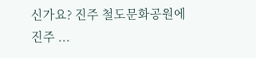신가요? 진주 철도문화공원에 진주 ...